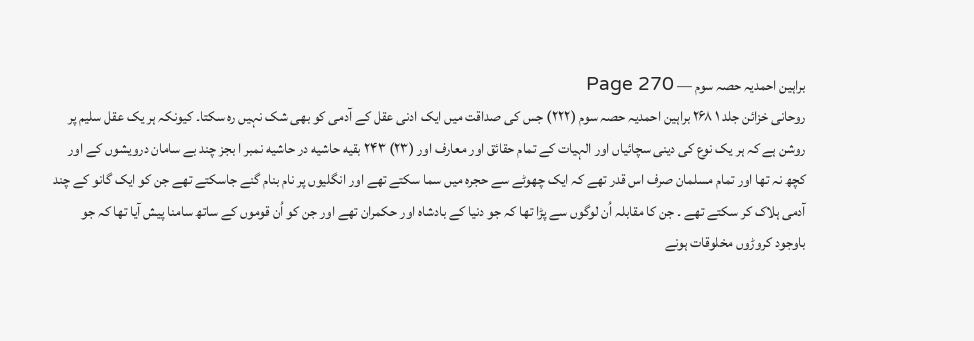براہین احمدیہ حصہ سوم — Page 270
روحانی خزائن جلد ۱ ۲۶۸ براہین احمدیہ حصہ سوم (۲۲۲) جس کی صداقت میں ایک ادنی عقل کے آدمی کو بھی شک نہیں رہ سکتا۔ کیونکہ ہر یک عقل سلیم پر روشن ہے کہ ہر یک نوع کی دینی سچائیاں اور الہیات کے تمام حقائق اور معارف اور (۲۳) ۲۴۳ بقیه حاشیه در حاشیه نمبر ا بجز چند بے سامان درویشوں کے اور کچھ نہ تھا اور تمام مسلمان صرف اس قدر تھے کہ ایک چھوٹے سے حجرہ میں سما سکتے تھے اور انگلیوں پر نام بنام گنے جاسکتے تھے جن کو ایک گانو کے چند آدمی ہلاک کر سکتے تھے ۔ جن کا مقابلہ اُن لوگوں سے پڑا تھا کہ جو دنیا کے بادشاہ اور حکمران تھے اور جن کو اُن قوموں کے ساتھ سامنا پیش آیا تھا کہ جو باوجود کروڑوں مخلوقات ہونے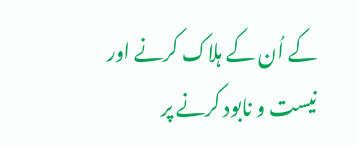کے اُن کے ہلاک کرنے اور نیست و نابود کرنے پر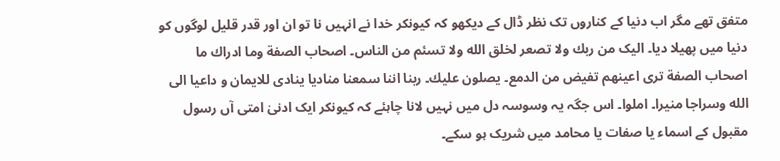متفق تھے مگر اب دنیا کے کناروں تک نظر ڈال کے دیکھو کہ کیونکر خدا نے انہیں نا تو ان اور قدر قلیل لوگوں کو دنیا میں پھیلا دیا۔ الیک من ربك ولا تصعر لخلق الله ولا تسئم من الناس۔ اصحاب الصفة وما ادراك ما اصحاب الصفة ترى اعينهم تفيض من الدمع۔ يصلون عليك۔ ربنا اننا سمعنا مناديا ينادى للايمان و داعيا الى الله وسراجا منيرا۔ املوا۔ اس جگہ یہ وسوسہ دل میں نہیں لانا چاہئے کہ کیونکر ایک ادنیٰ امتی آں رسول مقبول کے اسماء یا صفات یا محامد میں شریک ہو سکے۔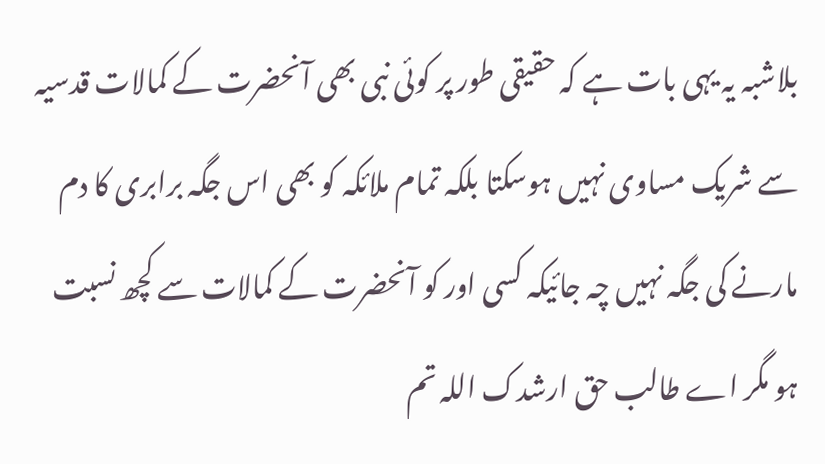بلاشبہ یہ یہی بات ہے کہ حقیقی طور پر کوئی نبی بھی آنحضرت کے کمالات قدسیہ سے شریک مساوی نہیں ہوسکتا بلکہ تمام ملائکہ کو بھی اس جگہ برابری کا دم مارنے کی جگہ نہیں چہ جائیکہ کسی اور کو آنحضرت کے کمالات سے کچھ نسبت ہو مگر اے طالب حق ارشدک اللہ تم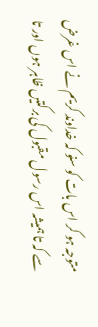متوجہ ہو کر اس بات کو سنو کہ خداوند کریم نے اس غرض سے کہ تا ہمیشہ اس رسول مقبول کی برکتیں ظاہر ہوں اور تا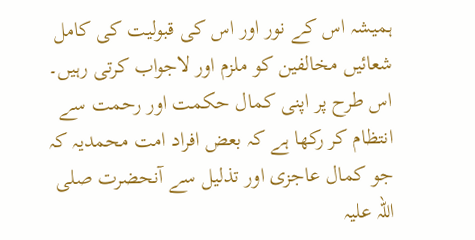ہمیشہ اس کے نور اور اس کی قبولیت کی کامل شعائیں مخالفین کو ملزم اور لاجواب کرتی رہیں۔ اس طرح پر اپنی کمال حکمت اور رحمت سے انتظام کر رکھا ہے کہ بعض افراد امت محمدیہ کہ جو کمال عاجزی اور تذلیل سے آنحضرت صلی اللہ علیہ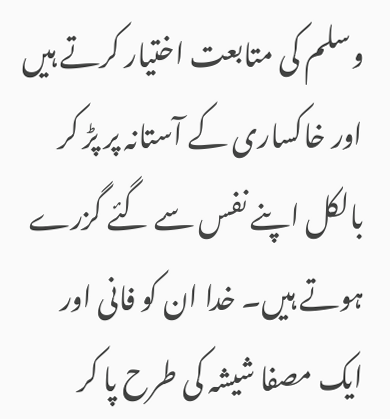وسلم کی متابعت اختیار کرتے ہیں اور خاکساری کے آستانہ پر پڑ کر بالکل اپنے نفس سے گئے گزرے ہوتے ہیں۔ خدا ان کو فانی اور ایک مصفا شیشہ کی طرح پا کر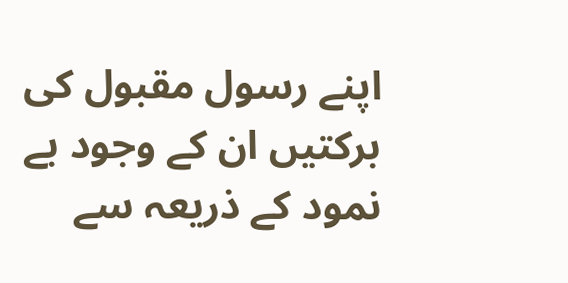اپنے رسول مقبول کی برکتیں ان کے وجود بے نمود کے ذریعہ سے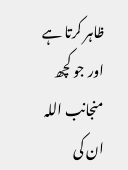ظاہر کرتا ہے اور جو کچھ منجانب اللہ ان کی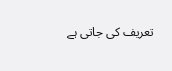تعریف کی جاتی ہے